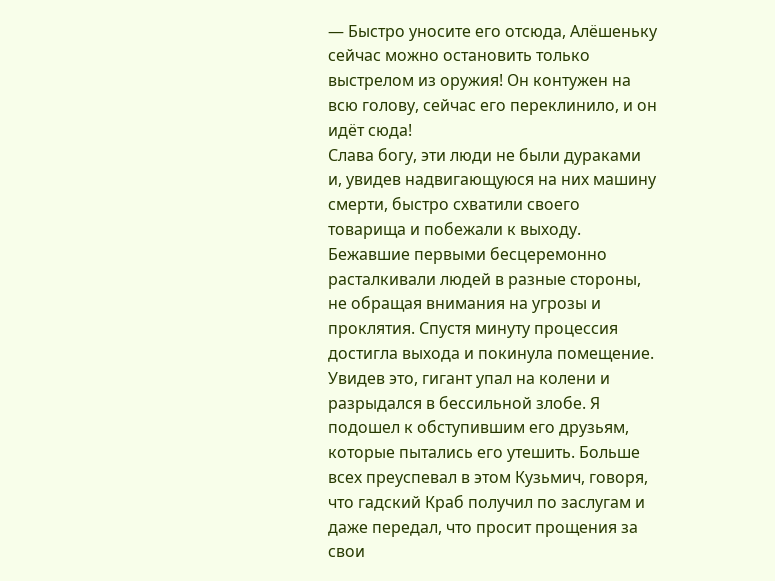— Быстро уносите его отсюда, Алёшеньку сейчас можно остановить только выстрелом из оружия! Он контужен на всю голову, сейчас его переклинило, и он идёт сюда!
Слава богу, эти люди не были дураками и, увидев надвигающуюся на них машину смерти, быстро схватили своего товарища и побежали к выходу. Бежавшие первыми бесцеремонно расталкивали людей в разные стороны, не обращая внимания на угрозы и проклятия. Спустя минуту процессия достигла выхода и покинула помещение. Увидев это, гигант упал на колени и разрыдался в бессильной злобе. Я подошел к обступившим его друзьям, которые пытались его утешить. Больше всех преуспевал в этом Кузьмич, говоря, что гадский Краб получил по заслугам и даже передал, что просит прощения за свои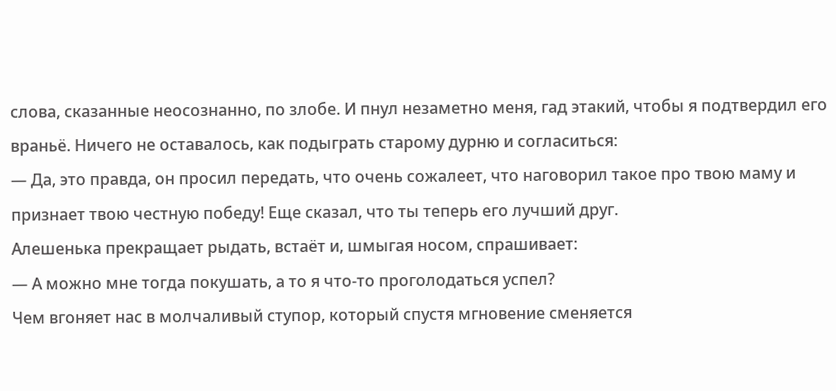слова, сказанные неосознанно, по злобе. И пнул незаметно меня, гад этакий, чтобы я подтвердил его враньё. Ничего не оставалось, как подыграть старому дурню и согласиться:
— Да, это правда, он просил передать, что очень сожалеет, что наговорил такое про твою маму и признает твою честную победу! Еще сказал, что ты теперь его лучший друг.
Алешенька прекращает рыдать, встаёт и, шмыгая носом, спрашивает:
— А можно мне тогда покушать, а то я что-то проголодаться успел?
Чем вгоняет нас в молчаливый ступор, который спустя мгновение сменяется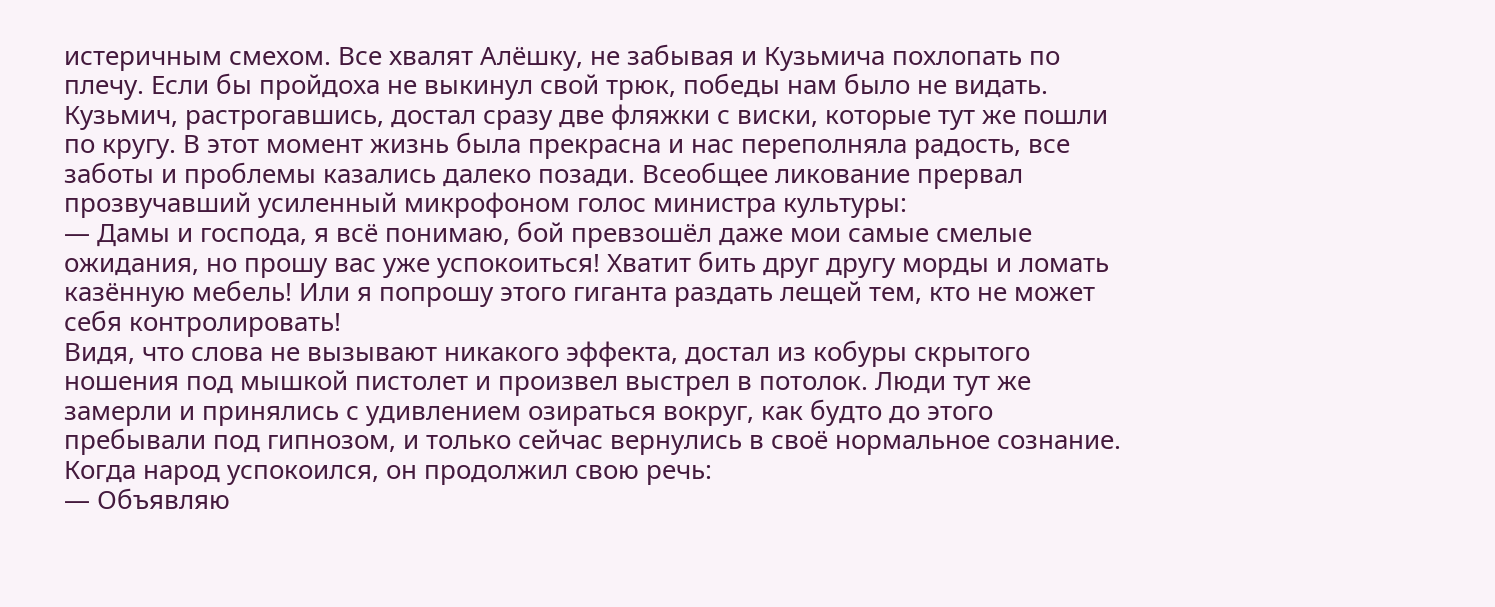истеричным смехом. Все хвалят Алёшку, не забывая и Кузьмича похлопать по плечу. Если бы пройдоха не выкинул свой трюк, победы нам было не видать. Кузьмич, растрогавшись, достал сразу две фляжки с виски, которые тут же пошли по кругу. В этот момент жизнь была прекрасна и нас переполняла радость, все заботы и проблемы казались далеко позади. Всеобщее ликование прервал прозвучавший усиленный микрофоном голос министра культуры:
— Дамы и господа, я всё понимаю, бой превзошёл даже мои самые смелые ожидания, но прошу вас уже успокоиться! Хватит бить друг другу морды и ломать казённую мебель! Или я попрошу этого гиганта раздать лещей тем, кто не может себя контролировать!
Видя, что слова не вызывают никакого эффекта, достал из кобуры скрытого ношения под мышкой пистолет и произвел выстрел в потолок. Люди тут же замерли и принялись с удивлением озираться вокруг, как будто до этого пребывали под гипнозом, и только сейчас вернулись в своё нормальное сознание. Когда народ успокоился, он продолжил свою речь:
— Объявляю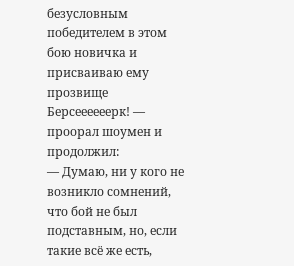безусловным победителем в этом бою новичка и присваиваю ему прозвище Берсеееееерк! — проорал шоумен и продолжил:
— Думаю, ни у кого не возникло сомнений, что бой не был подставным, но, если такие всё же есть,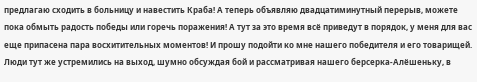предлагаю сходить в больницу и навестить Краба! А теперь объявляю двадцатиминутный перерыв, можете пока обмыть радость победы или горечь поражения! А тут за это время всё приведут в порядок, у меня для вас еще припасена пара восхитительных моментов! И прошу подойти ко мне нашего победителя и его товарищей.
Люди тут же устремились на выход, шумно обсуждая бой и рассматривая нашего берсерка-Алёшеньку, в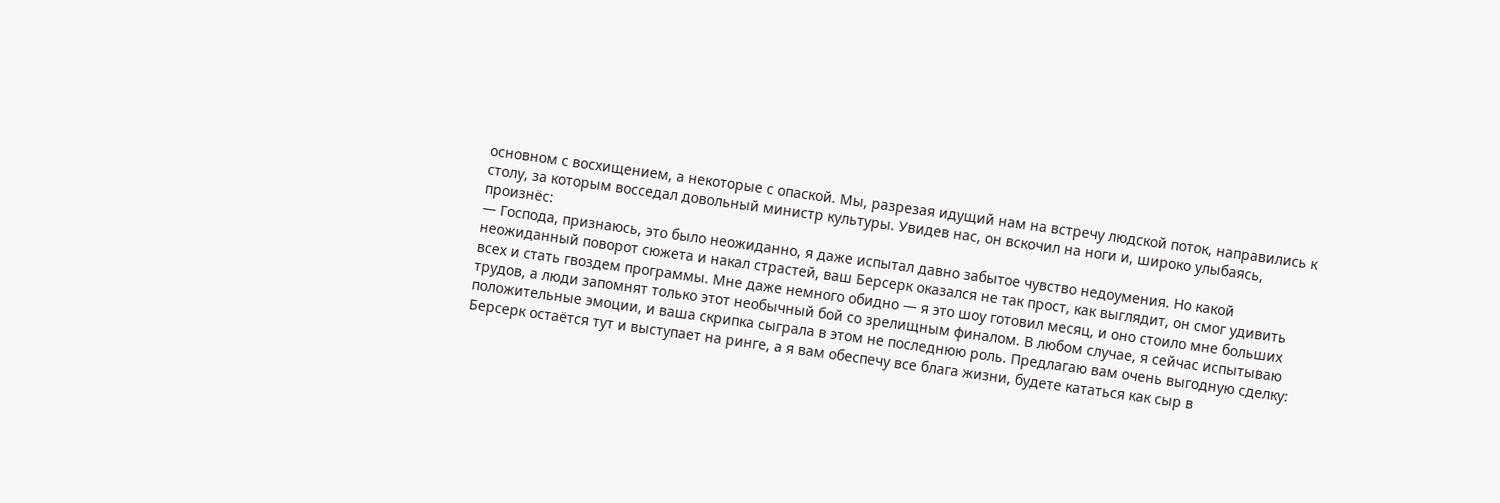основном с восхищением, а некоторые с опаской. Мы, разрезая идущий нам на встречу людской поток, направились к столу, за которым восседал довольный министр культуры. Увидев нас, он вскочил на ноги и, широко улыбаясь, произнёс:
— Господа, признаюсь, это было неожиданно, я даже испытал давно забытое чувство недоумения. Но какой неожиданный поворот сюжета и накал страстей, ваш Берсерк оказался не так прост, как выглядит, он смог удивить всех и стать гвоздем программы. Мне даже немного обидно — я это шоу готовил месяц, и оно стоило мне больших трудов, а люди запомнят только этот необычный бой со зрелищным финалом. В любом случае, я сейчас испытываю положительные эмоции, и ваша скрипка сыграла в этом не последнюю роль. Предлагаю вам очень выгодную сделку: Берсерк остаётся тут и выступает на ринге, а я вам обеспечу все блага жизни, будете кататься как сыр в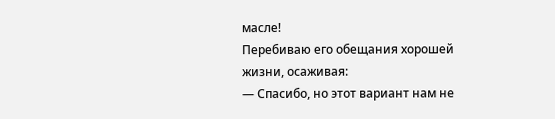масле!
Перебиваю его обещания хорошей жизни, осаживая:
— Спасибо, но этот вариант нам не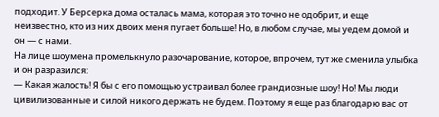подходит. У Берсерка дома осталась мама, которая это точно не одобрит, и еще неизвестно, кто из них двоих меня пугает больше! Но, в любом случае, мы уедем домой и он — с нами.
На лице шоумена промелькнуло разочарование, которое, впрочем, тут же сменила улыбка и он разразился:
— Какая жалость! Я бы с его помощью устраивал более грандиозные шоу! Но! Мы люди цивилизованные и силой никого держать не будем. Поэтому я еще раз благодарю вас от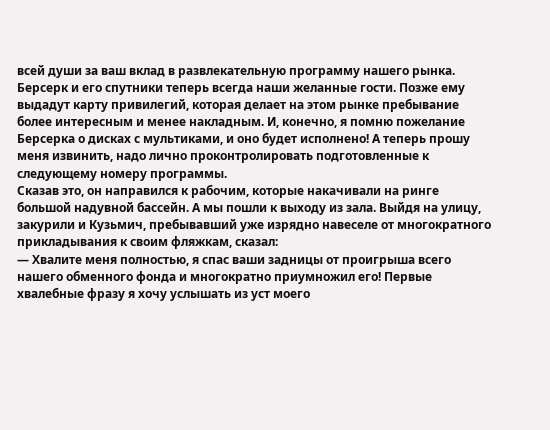всей души за ваш вклад в развлекательную программу нашего рынка. Берсерк и его спутники теперь всегда наши желанные гости. Позже ему выдадут карту привилегий, которая делает на этом рынке пребывание более интересным и менее накладным. И, конечно, я помню пожелание Берсерка о дисках с мультиками, и оно будет исполнено! А теперь прошу меня извинить, надо лично проконтролировать подготовленные к следующему номеру программы.
Сказав это, он направился к рабочим, которые накачивали на ринге большой надувной бассейн. А мы пошли к выходу из зала. Выйдя на улицу, закурили и Кузьмич, пребывавший уже изрядно навеселе от многократного прикладывания к своим фляжкам, сказал:
— Хвалите меня полностью, я спас ваши задницы от проигрыша всего нашего обменного фонда и многократно приумножил его! Первые хвалебные фразу я хочу услышать из уст моего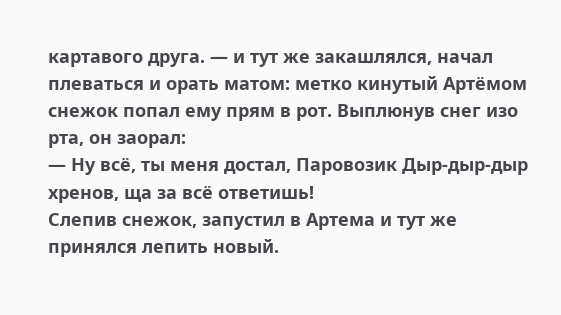картавого друга. — и тут же закашлялся, начал плеваться и орать матом: метко кинутый Артёмом снежок попал ему прям в рот. Выплюнув снег изо рта, он заорал:
— Ну всё, ты меня достал, Паровозик Дыр-дыр-дыр хренов, ща за всё ответишь!
Слепив снежок, запустил в Артема и тут же принялся лепить новый.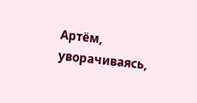Артём, уворачиваясь,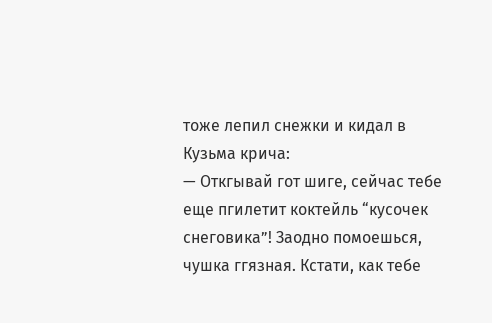тоже лепил снежки и кидал в Кузьма крича:
— Откгывай гот шиге, сейчас тебе еще пгилетит коктейль “кусочек снеговика”! Заодно помоешься, чушка ггязная. Кстати, как тебе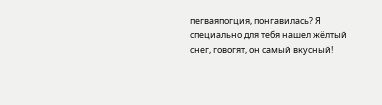пегваяпогция, понгавилась? Я специально для тебя нашел жёлтый снег, говогят, он самый вкусный!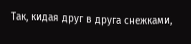Так, кидая друг в друга снежками,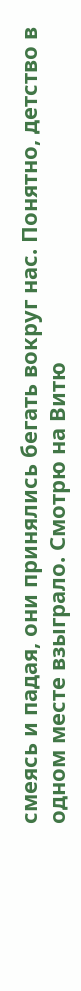смеясь и падая, они принялись бегать вокруг нас. Понятно, детство в одном месте взыграло. Смотрю на Витю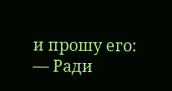и прошу его:
— Ради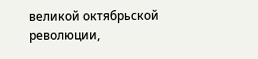великой октябрьской революции,